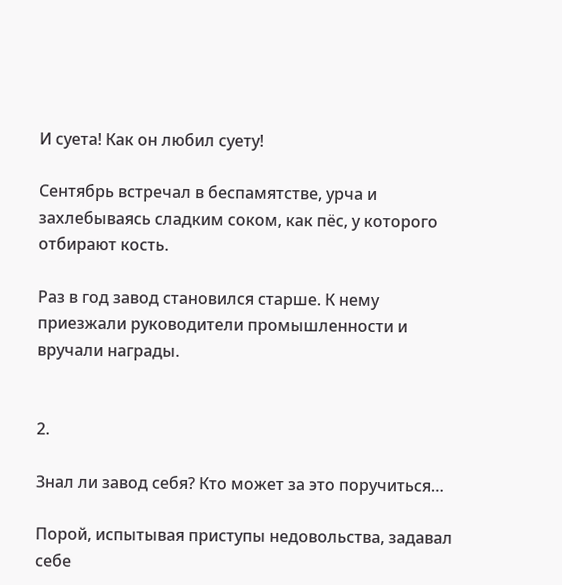И суета! Как он любил суету!

Сентябрь встречал в беспамятстве, урча и захлебываясь сладким соком, как пёс, у которого отбирают кость.

Раз в год завод становился старше. К нему приезжали руководители промышленности и вручали награды.


2.

Знал ли завод себя? Кто может за это поручиться…

Порой, испытывая приступы недовольства, задавал себе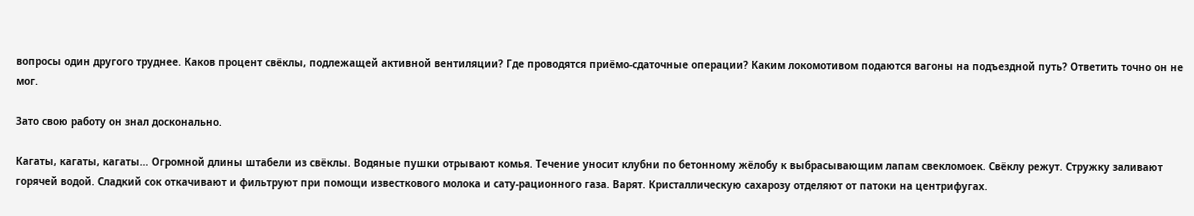вопросы один другого труднее. Каков процент свёклы, подлежащей активной вентиляции? Где проводятся приёмо-сдаточные операции? Каким локомотивом подаются вагоны на подъездной путь? Ответить точно он не мог.

Зато свою работу он знал досконально.

Кагаты, кагаты, кагаты… Огромной длины штабели из свёклы. Водяные пушки отрывают комья. Течение уносит клубни по бетонному жёлобу к выбрасывающим лапам свекломоек. Свёклу режут. Стружку заливают горячей водой. Сладкий сок откачивают и фильтруют при помощи известкового молока и сату-рационного газа. Варят. Кристаллическую сахарозу отделяют от патоки на центрифугах.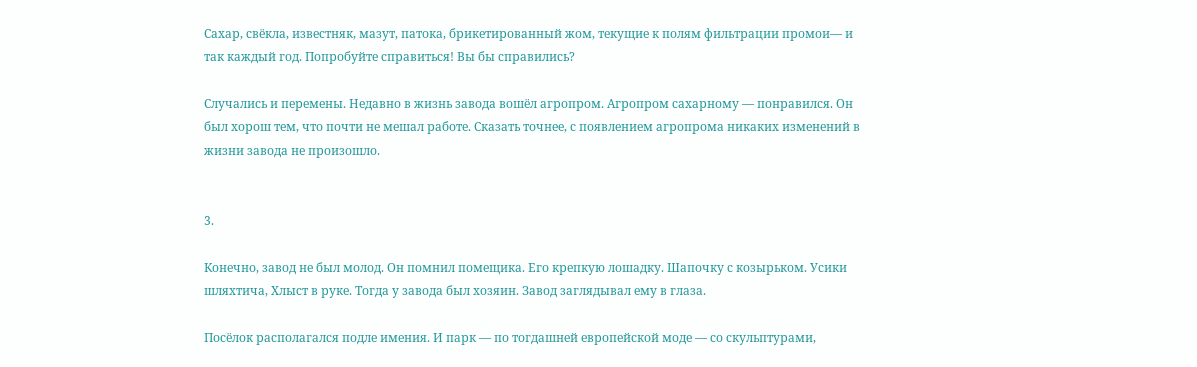Сахар, свёкла, известняк, мазут, патока, брикетированный жом, текущие к полям фильтрации промои— и так каждый год. Попробуйте справиться! Вы бы справились?

Случались и перемены. Недавно в жизнь завода вошёл агропром. Агропром сахарному — понравился. Он был хорош тем, что почти не мешал работе. Сказать точнее, с появлением агропрома никаких изменений в жизни завода не произошло.


3.

Конечно, завод не был молод. Он помнил помещика. Его крепкую лошадку. Шапочку с козырьком. Усики шляхтича, Хлыст в руке. Тогда у завода был хозяин. Завод заглядывал ему в глаза.

Посёлок располагался подле имения. И парк — по тогдашней европейской моде — со скульптурами,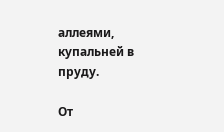аллеями, купальней в пруду.

От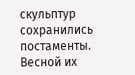скульптур сохранились постаменты. Весной их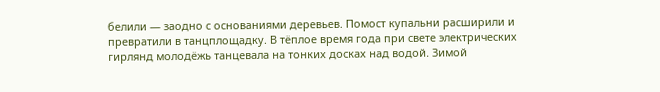белили — заодно с основаниями деревьев. Помост купальни расширили и превратили в танцплощадку. В тёплое время года при свете электрических гирлянд молодёжь танцевала на тонких досках над водой. Зимой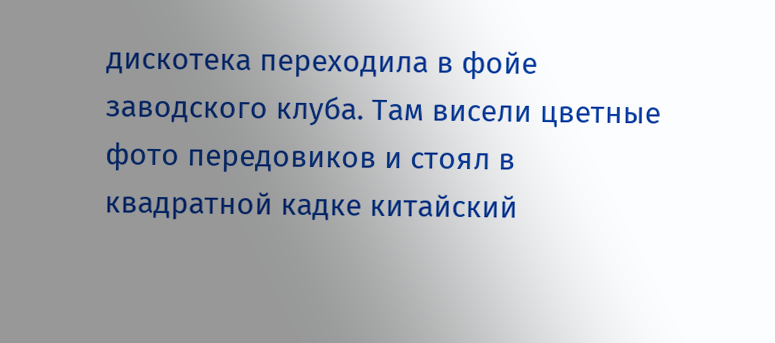дискотека переходила в фойе заводского клуба. Там висели цветные фото передовиков и стоял в квадратной кадке китайский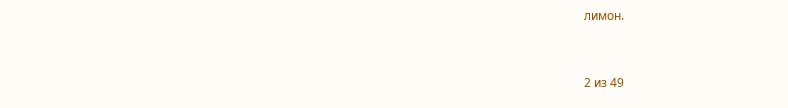лимон.



2 из 49